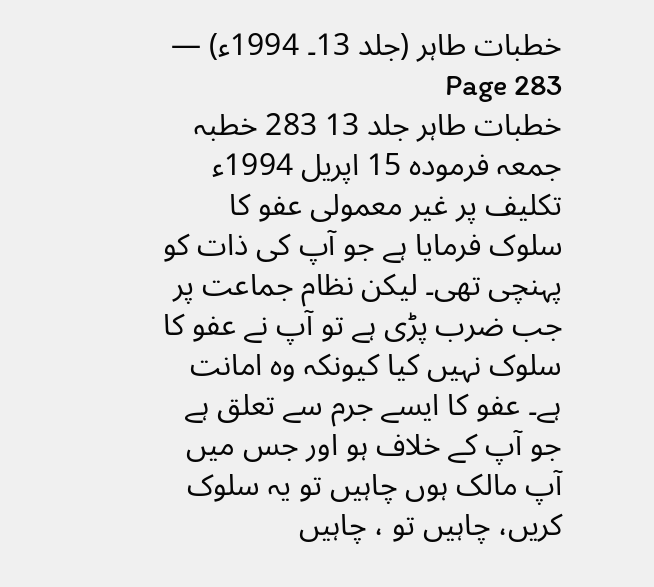خطبات طاہر (جلد 13۔ 1994ء) — Page 283
خطبات طاہر جلد 13 283 خطبہ جمعہ فرمودہ 15 اپریل 1994ء تکلیف پر غیر معمولی عفو کا سلوک فرمایا ہے جو آپ کی ذات کو پہنچی تھی۔ لیکن نظام جماعت پر جب ضرب پڑی ہے تو آپ نے عفو کا سلوک نہیں کیا کیونکہ وہ امانت ہے۔ عفو کا ایسے جرم سے تعلق ہے جو آپ کے خلاف ہو اور جس میں آپ مالک ہوں چاہیں تو یہ سلوک کریں، چاہیں تو ، چاہیں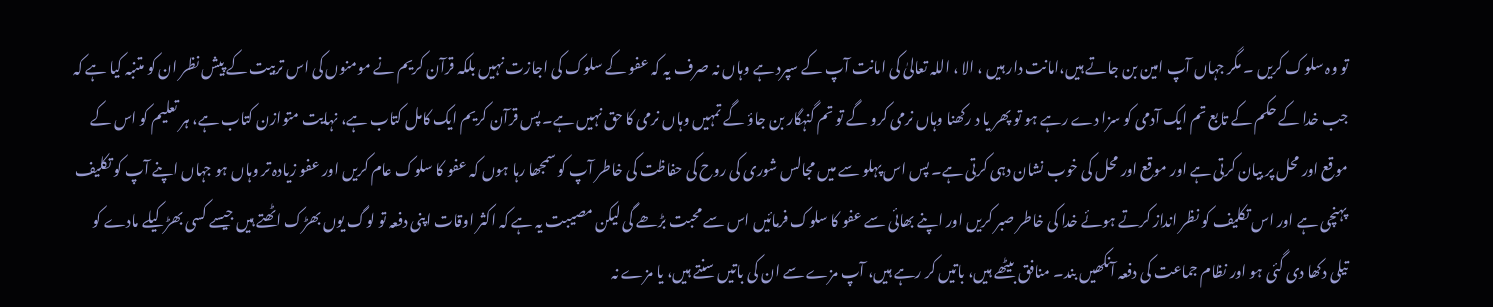تو وہ سلوک کریں ۔ مگر جہاں آپ امین بن جاتے ہیں،امانت دار ہیں ، الا ، اللہ تعالیٰ کی امانت آپ کے سپرد ہے وہاں نہ صرف یہ کہ عفو کے سلوک کی اجازت نہیں بلکہ قرآن کریم نے مومنوں کی اس تربیت کے پیش نظر ان کو متنبہ کیا ہے کہ جب خدا کے حکم کے تابع تم ایک آدمی کو سزا دے رہے ہو تو پھر یا د رکھنا وہاں نرمی کرو گے تو تم گنہگار بن جاؤ گے تمہیں وہاں نرمی کا حق نہیں ہے۔ پس قرآن کریم ایک کامل کتاب ہے، نہایت متوازن کتاب ہے، ہر تعلیم کو اس کے موقع اور محل پر بیان کرتی ہے اور موقع اور محل کی خوب نشان دہی کرتی ہے۔ پس اس پہلو سے میں مجالس شوری کی روح کی حفاظت کی خاطر آپ کو سمجھا رہا ہوں کہ عفو کا سلوک عام کریں اور عفو زیادہ تر وہاں ہو جہاں اپنے آپ کو تکلیف پہنچی ہے اور اس تکلیف کو نظر انداز کرتے ہوئے خدا کی خاطر صبر کریں اور اپنے بھائی سے عفو کا سلوک فرمائیں اس سے محبت بڑھے گی لیکن مصیبت یہ ہے کہ اکثر اوقات اپنی دفعہ تو لوگ یوں بھڑک اٹھتے ہیں جیسے کسی بھڑ کیلے مادے کو تیلی دکھا دی گئی ہو اور نظام جماعت کی دفعہ آنکھیں بند۔ منافق بیٹھے ہیں، باتیں کر رہے ہیں، آپ مزے سے ان کی باتیں سنتے ہیں، یا مزے نہ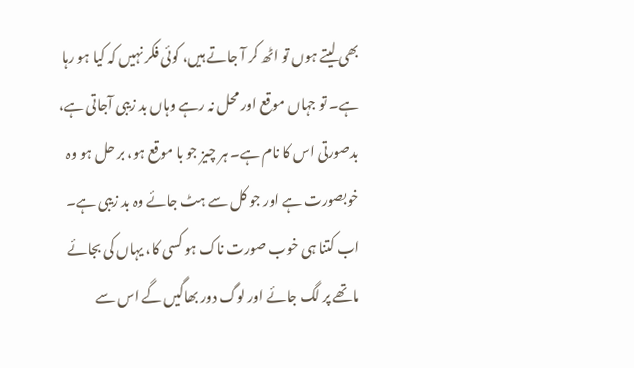بھی لیتے ہوں تو اٹھ کر آ جاتے ہیں، کوئی فکر نہیں کہ کیا ہو رہا ہے۔ تو جہاں موقع اور محل نہ رہے وہاں بد زیبی آجاتی ہے، بدصورتی اس کا نام ہے۔ ہر چیز جو با موقع ہو، بر حل ہو وہ خوبصورت ہے اور جو کل سے ہٹ جائے وہ بد زیبی ہے۔ اب کتنا ہی خوب صورت ناک ہو کسی کا، یہاں کی بجائے ماتھے پر لگ جائے اور لوگ دور بھاگیں گے اس سے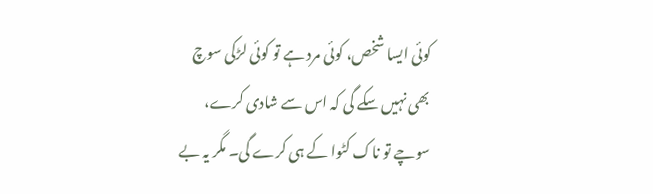کوئی ایسا شخص، کوئی مرد ہے تو کوئی لڑکی سوچ بھی نہیں سکے گی کہ اس سے شادی کرے، سوچے تو ناک کٹوا کے ہی کرے گی۔ مگر یہ بے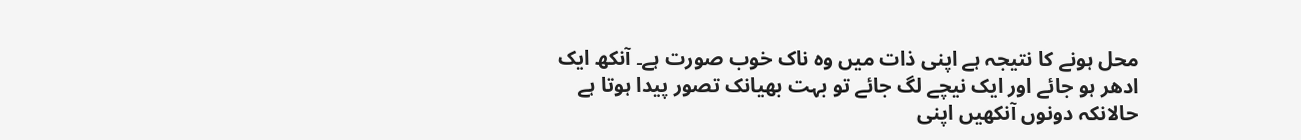محل ہونے کا نتیجہ ہے اپنی ذات میں وہ ناک خوب صورت ہے۔ آنکھ ایک ادھر ہو جائے اور ایک نیچے لگ جائے تو بہت بھیانک تصور پیدا ہوتا ہے حالانکہ دونوں آنکھیں اپنی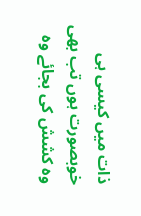ذات میں کیسی ہی خوبصورت ہوں تب بھی وہ کشش کی بجائے وہ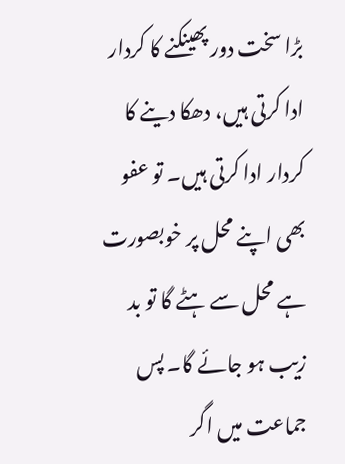بڑا سخت دور پھینکنے کا کردار ادا کرتی ہیں، دھکا دینے کا کردار ادا کرتی ہیں۔ تو عفو بھی اپنے محل پر خوبصورت ہے محل سے ہٹے گا تو بد زیب ہو جائے گا۔ پس جماعت میں اگر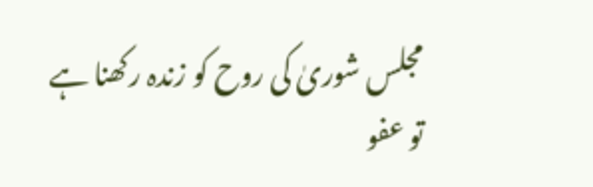مجلس شوریٰ کی روح کو زندہ رکھنا ہے تو عفو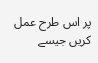پر اس طرح عمل کریں جیسے